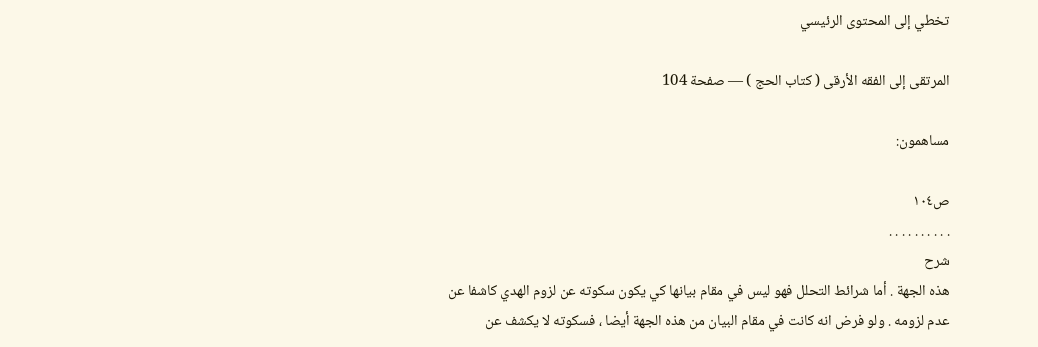تخطي إلى المحتوى الرئيسي

المرتقى إلى الفقه الأرقى ( كتاب الحج ) — صفحة 104

مساهمون:

ص١٠٤
. . . . . . . . . .
شرح
هذه الجهة . أما شرائط التحلل فهو ليس في مقام بيانها كي يكون سكوته عن لزوم الهدي كاشفا عن عدم لزومه . ولو فرض انه كانت في مقام البيان من هذه الجهة أيضا ، فسكوته لا يكشف عن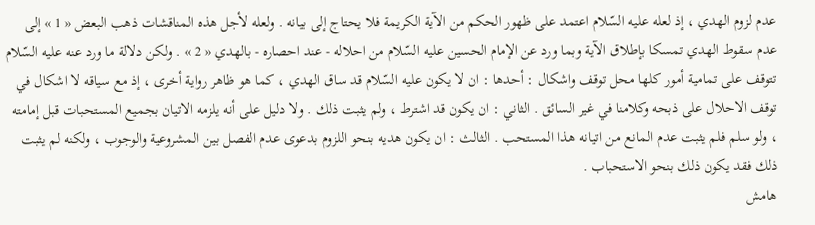عدم لزوم الهدي ، إذ لعله عليه السّلام اعتمد على ظهور الحكم من الآية الكريمة فلا يحتاج إلى بيانه . ولعله لأجل هذه المناقشات ذهب البعض « 1 » إلى عدم سقوط الهدي تمسكا بإطلاق الآية وبما ورد عن الإمام الحسين عليه السّلام من احلاله - عند احصاره - بالهدي « 2 » . ولكن دلالة ما ورد عنه عليه السّلام تتوقف على تمامية أمور كلها محل توقف واشكال : أحدها : ان لا يكون عليه السّلام قد ساق الهدي ، كما هو ظاهر رواية أخرى ، إذ مع سياقه لا اشكال في توقف الاحلال على ذبحه وكلامنا في غير السائق . الثاني : ان يكون قد اشترط ، ولم يثبت ذلك . ولا دليل على أنه يلزمه الاتيان بجميع المستحبات قبل إمامته ، ولو سلم فلم يثبت عدم المانع من اتيانه هذا المستحب . الثالث : ان يكون هديه بنحو اللزوم بدعوى عدم الفصل بين المشروعية والوجوب ، ولكنه لم يثبت ذلك فقد يكون ذلك بنحو الاستحباب .
هامش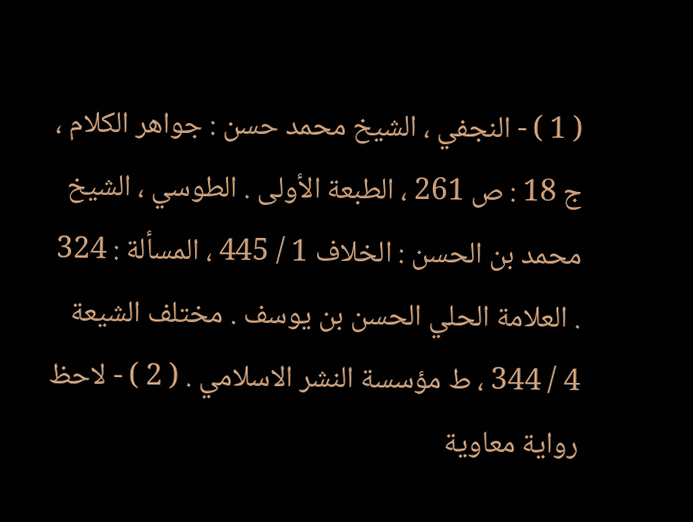( 1 ) - النجفي ، الشيخ محمد حسن : جواهر الكلام ، ج 18 : ص 261 ، الطبعة الأولى . الطوسي ، الشيخ محمد بن الحسن : الخلاف 1 / 445 ، المسألة : 324 . العلامة الحلي الحسن بن يوسف . مختلف الشيعة 4 / 344 ، ط مؤسسة النشر الاسلامي . ( 2 ) - لاحظ رواية معاوية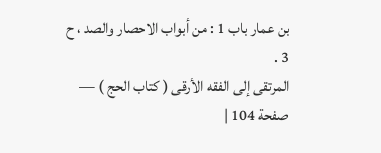بن عمار باب 1 : من أبواب الاحصار والصد ، ح 3 .
المرتقى إلى الفقه الأرقى ( كتاب الحج ) — صفحة 104 |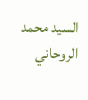السيد محمد الروحاني